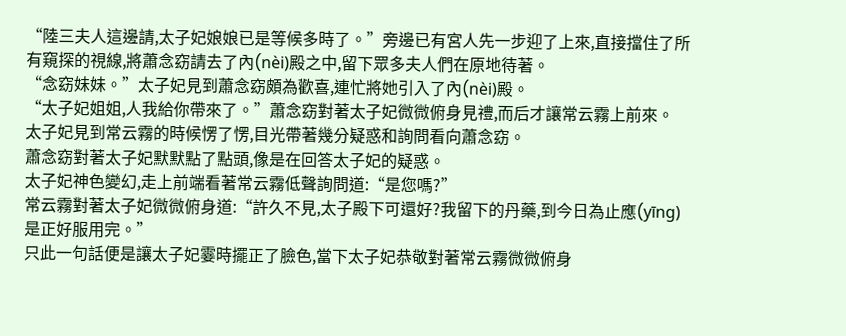“陸三夫人這邊請,太子妃娘娘已是等候多時了。”旁邊已有宮人先一步迎了上來,直接擋住了所有窺探的視線,將蕭念窈請去了內(nèi)殿之中,留下眾多夫人們在原地待著。
“念窈妹妹。”太子妃見到蕭念窈頗為歡喜,連忙將她引入了內(nèi)殿。
“太子妃姐姐,人我給你帶來了。”蕭念窈對著太子妃微微俯身見禮,而后才讓常云霧上前來。
太子妃見到常云霧的時候愣了愣,目光帶著幾分疑惑和詢問看向蕭念窈。
蕭念窈對著太子妃默默點了點頭,像是在回答太子妃的疑惑。
太子妃神色變幻,走上前端看著常云霧低聲詢問道:“是您嗎?”
常云霧對著太子妃微微俯身道:“許久不見,太子殿下可還好?我留下的丹藥,到今日為止應(yīng)是正好服用完。”
只此一句話便是讓太子妃霎時擺正了臉色,當下太子妃恭敬對著常云霧微微俯身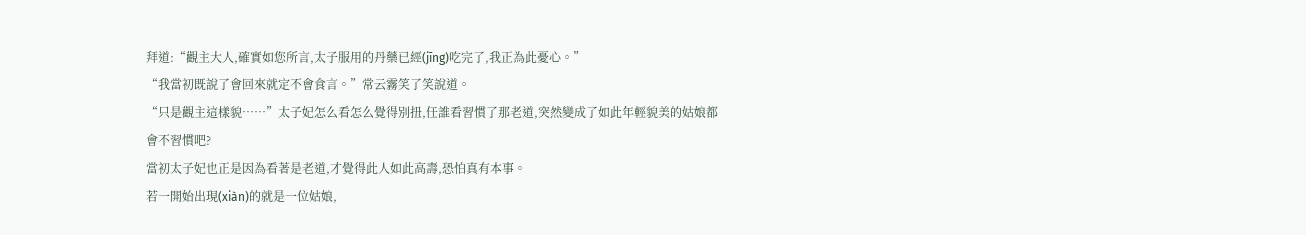拜道:“觀主大人,確實如您所言,太子服用的丹藥已經(jīng)吃完了,我正為此憂心。”
“我當初既說了會回來就定不會食言。”常云霧笑了笑說道。
“只是觀主這樣貌……”太子妃怎么看怎么覺得別扭,任誰看習慣了那老道,突然變成了如此年輕貌美的姑娘都會不習慣吧?
當初太子妃也正是因為看著是老道,才覺得此人如此高壽,恐怕真有本事。
若一開始出現(xiàn)的就是一位姑娘,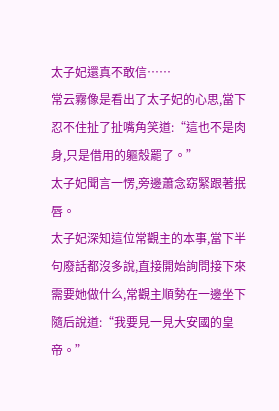太子妃還真不敢信……
常云霧像是看出了太子妃的心思,當下忍不住扯了扯嘴角笑道:“這也不是肉身,只是借用的軀殼罷了。”
太子妃聞言一愣,旁邊蕭念窈緊跟著抿唇。
太子妃深知這位常觀主的本事,當下半句廢話都沒多說,直接開始詢問接下來需要她做什么,常觀主順勢在一邊坐下隨后說道:“我要見一見大安國的皇帝。”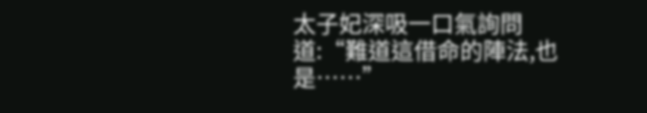太子妃深吸一口氣詢問道:“難道這借命的陣法,也是……”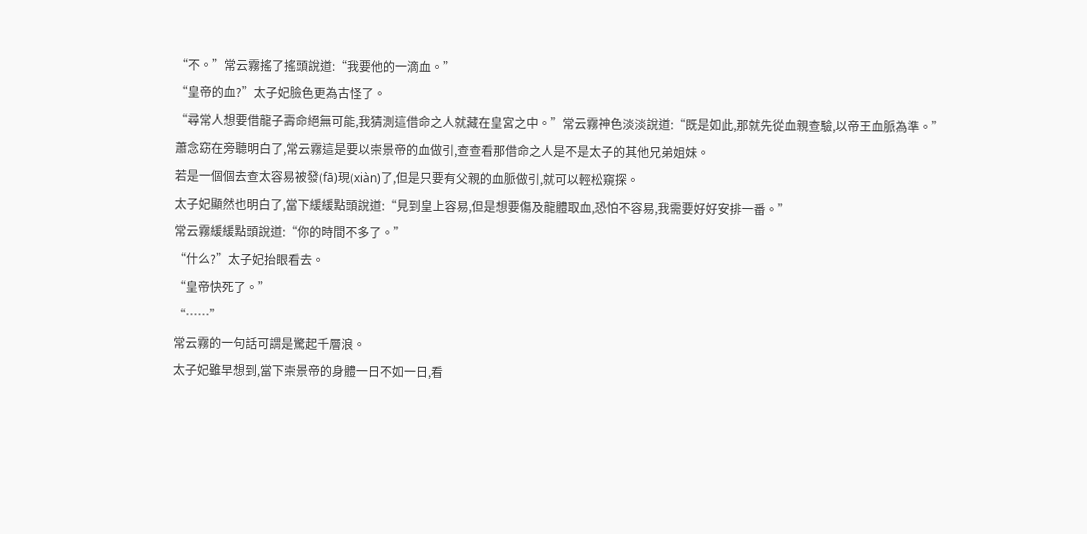“不。”常云霧搖了搖頭說道:“我要他的一滴血。”
“皇帝的血?”太子妃臉色更為古怪了。
“尋常人想要借龍子壽命絕無可能,我猜測這借命之人就藏在皇宮之中。”常云霧神色淡淡說道:“既是如此,那就先從血親查驗,以帝王血脈為準。”
蕭念窈在旁聽明白了,常云霧這是要以崇景帝的血做引,查查看那借命之人是不是太子的其他兄弟姐妹。
若是一個個去查太容易被發(fā)現(xiàn)了,但是只要有父親的血脈做引,就可以輕松窺探。
太子妃顯然也明白了,當下緩緩點頭說道:“見到皇上容易,但是想要傷及龍體取血,恐怕不容易,我需要好好安排一番。”
常云霧緩緩點頭說道:“你的時間不多了。”
“什么?”太子妃抬眼看去。
“皇帝快死了。”
“……”
常云霧的一句話可謂是驚起千層浪。
太子妃雖早想到,當下崇景帝的身體一日不如一日,看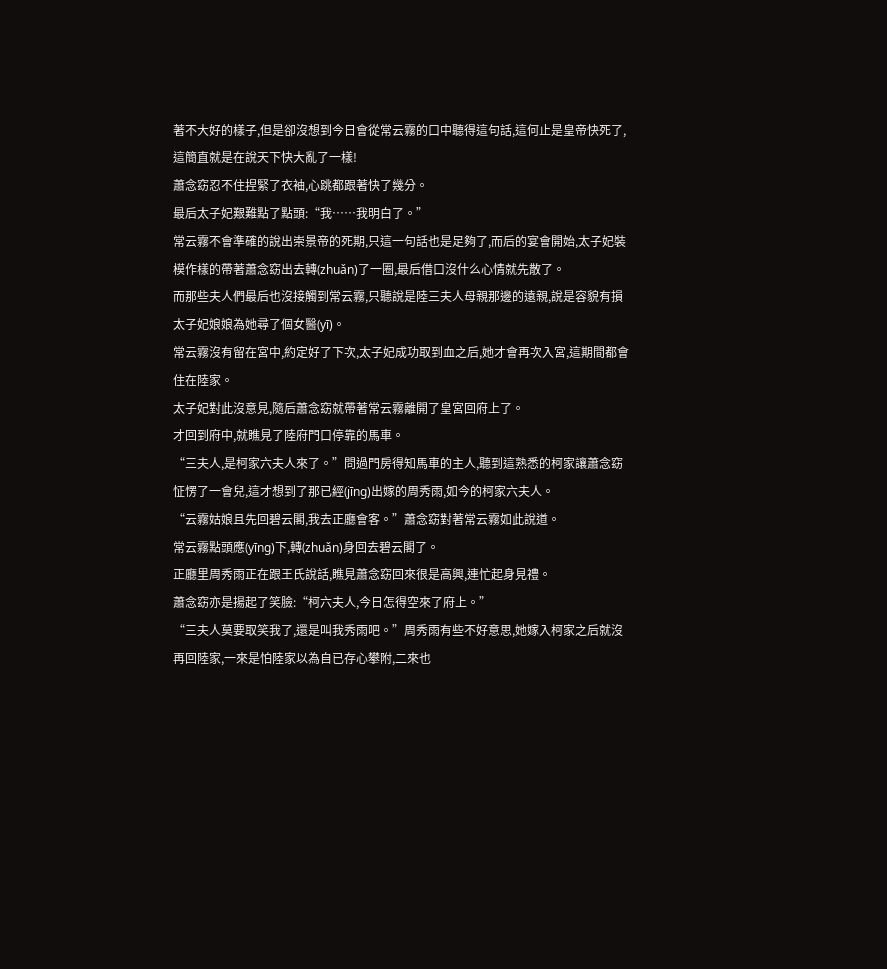著不大好的樣子,但是卻沒想到今日會從常云霧的口中聽得這句話,這何止是皇帝快死了,這簡直就是在說天下快大亂了一樣!
蕭念窈忍不住捏緊了衣袖,心跳都跟著快了幾分。
最后太子妃艱難點了點頭:“我……我明白了。”
常云霧不會準確的說出崇景帝的死期,只這一句話也是足夠了,而后的宴會開始,太子妃裝模作樣的帶著蕭念窈出去轉(zhuǎn)了一圈,最后借口沒什么心情就先散了。
而那些夫人們最后也沒接觸到常云霧,只聽說是陸三夫人母親那邊的遠親,說是容貌有損太子妃娘娘為她尋了個女醫(yī)。
常云霧沒有留在宮中,約定好了下次,太子妃成功取到血之后,她才會再次入宮,這期間都會住在陸家。
太子妃對此沒意見,隨后蕭念窈就帶著常云霧離開了皇宮回府上了。
才回到府中,就瞧見了陸府門口停靠的馬車。
“三夫人,是柯家六夫人來了。”問過門房得知馬車的主人,聽到這熟悉的柯家讓蕭念窈怔愣了一會兒,這才想到了那已經(jīng)出嫁的周秀雨,如今的柯家六夫人。
“云霧姑娘且先回碧云閣,我去正廳會客。”蕭念窈對著常云霧如此說道。
常云霧點頭應(yīng)下,轉(zhuǎn)身回去碧云閣了。
正廳里周秀雨正在跟王氏說話,瞧見蕭念窈回來很是高興,連忙起身見禮。
蕭念窈亦是揚起了笑臉:“柯六夫人,今日怎得空來了府上。”
“三夫人莫要取笑我了,還是叫我秀雨吧。”周秀雨有些不好意思,她嫁入柯家之后就沒再回陸家,一來是怕陸家以為自已存心攀附,二來也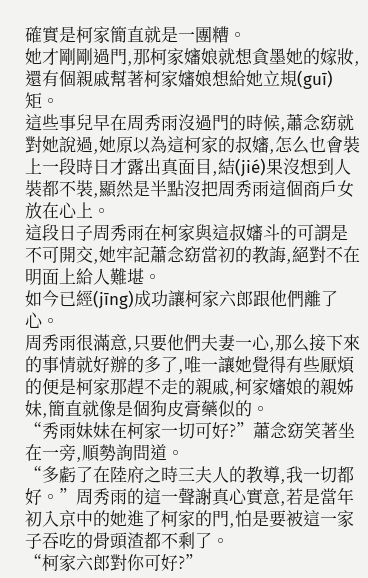確實是柯家簡直就是一團糟。
她才剛剛過門,那柯家嬸娘就想貪墨她的嫁妝,還有個親戚幫著柯家嬸娘想給她立規(guī)矩。
這些事兒早在周秀雨沒過門的時候,蕭念窈就對她說過,她原以為這柯家的叔嬸,怎么也會裝上一段時日才露出真面目,結(jié)果沒想到人裝都不裝,顯然是半點沒把周秀雨這個商戶女放在心上。
這段日子周秀雨在柯家與這叔嬸斗的可謂是不可開交,她牢記蕭念窈當初的教誨,絕對不在明面上給人難堪。
如今已經(jīng)成功讓柯家六郎跟他們離了心。
周秀雨很滿意,只要他們夫妻一心,那么接下來的事情就好辦的多了,唯一讓她覺得有些厭煩的便是柯家那趕不走的親戚,柯家嬸娘的親姊妹,簡直就像是個狗皮膏藥似的。
“秀雨妹妹在柯家一切可好?”蕭念窈笑著坐在一旁,順勢詢問道。
“多虧了在陸府之時三夫人的教導,我一切都好。”周秀雨的這一聲謝真心實意,若是當年初入京中的她進了柯家的門,怕是要被這一家子吞吃的骨頭渣都不剩了。
“柯家六郎對你可好?”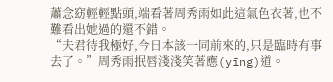蕭念窈輕輕點頭,端看著周秀雨如此這氣色衣著,也不難看出她過的還不錯。
“夫君待我極好,今日本該一同前來的,只是臨時有事去了。”周秀雨抿唇淺淺笑著應(yīng)道。